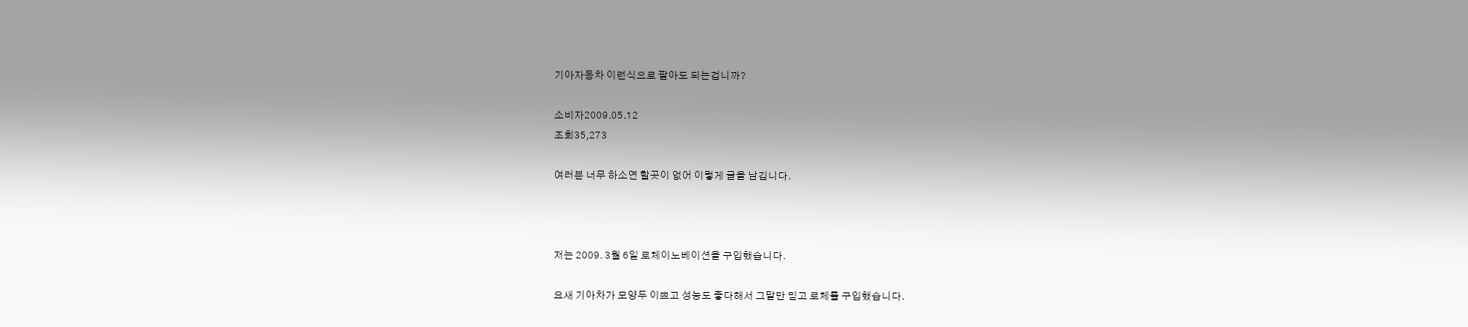기아자동차 이런식으로 팔아도 되는겁니까?

소비자2009.05.12
조회35,273

여러분 너무 하소연 할곳이 없어 이렇게 글을 남깁니다.



저는 2009. 3월 6일 로체이노베이션을 구입했습니다.

요새 기아차가 모양두 이쁘고 성능도 좋다해서 그말만 믿고 로체를 구입했습니다.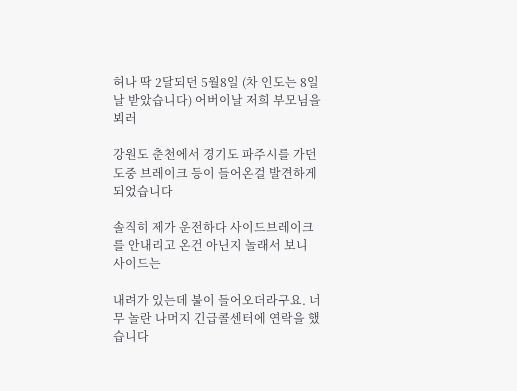허나 딱 2달되던 5월8일 (차 인도는 8일날 받았습니다) 어버이날 저희 부모님을 뵈러

강원도 춘천에서 경기도 파주시를 가던도중 브레이크 등이 들어온걸 발견하게 되었습니다

솔직히 제가 운전하다 사이드브레이크를 안내리고 온건 아닌지 놀래서 보니 사이드는

내려가 있는데 불이 들어오더라구요. 너무 놀란 나머지 긴급콜센터에 연락을 했습니다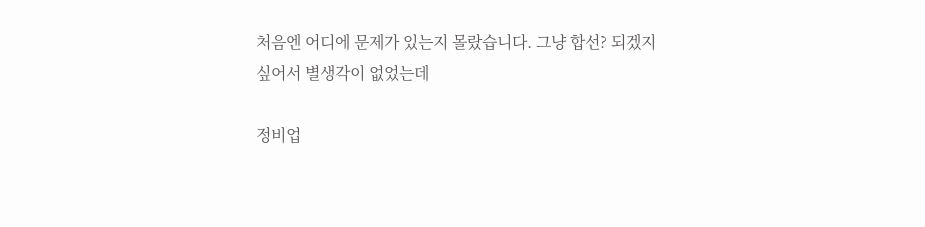처음엔 어디에 문제가 있는지 몰랐습니다. 그냥 합선? 되겠지 싶어서 별생각이 없었는데

정비업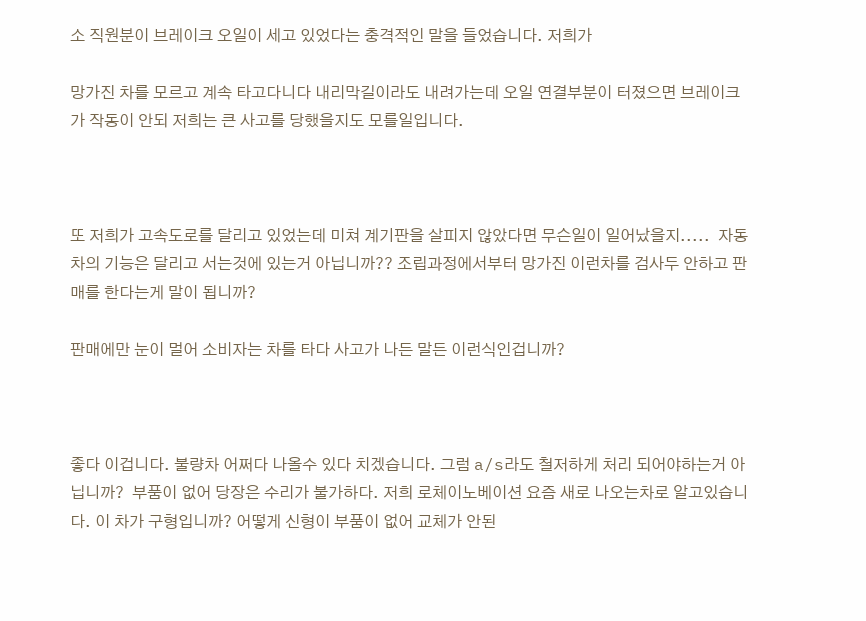소 직원분이 브레이크 오일이 세고 있었다는 충격적인 말을 들었습니다. 저희가

망가진 차를 모르고 계속 타고다니다 내리막길이라도 내려가는데 오일 연결부분이 터졌으면 브레이크가 작동이 안되 저희는 큰 사고를 당했을지도 모를일입니다.



또 저희가 고속도로를 달리고 있었는데 미쳐 계기판을 살피지 않았다면 무슨일이 일어났을지.....  자동차의 기능은 달리고 서는것에 있는거 아닙니까?? 조립과정에서부터 망가진 이런차를 검사두 안하고 판매를 한다는게 말이 됩니까?

판매에만 눈이 멀어 소비자는 차를 타다 사고가 나든 말든 이런식인겁니까?



좋다 이겁니다. 불량차 어쩌다 나올수 있다 치겠습니다. 그럼 a/s라도 철저하게 처리 되어야하는거 아닙니까?  부품이 없어 당장은 수리가 불가하다. 저희 로체이노베이션 요즘 새로 나오는차로 알고있습니다. 이 차가 구형입니까? 어떻게 신형이 부품이 없어 교체가 안된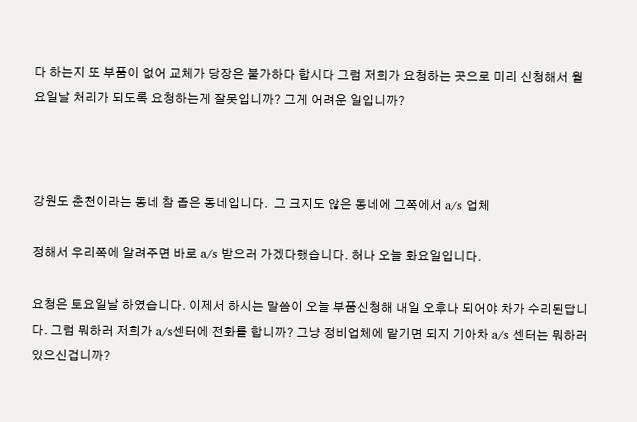다 하는지 또 부품이 없어 교체가 당장은 불가하다 합시다 그럼 저희가 요청하는 곳으로 미리 신청해서 월요일날 처리가 되도록 요청하는게 잘못입니까? 그게 어려운 일입니까?



강원도 춘천이라는 동네 참 좁은 동네입니다.  그 크지도 않은 동네에 그쪽에서 a/s 업체

정해서 우리쪽에 알려주면 바로 a/s 받으러 가겠다했습니다. 허나 오늘 화요일입니다.

요청은 토요일날 하였습니다. 이제서 하시는 말씀이 오늘 부품신청해 내일 오후나 되어야 차가 수리된답니다. 그럼 뭐하러 저희가 a/s센터에 전화를 합니까? 그냥 정비업체에 맡기면 되지 기아차 a/s 센터는 뭐하러 있으신겁니까?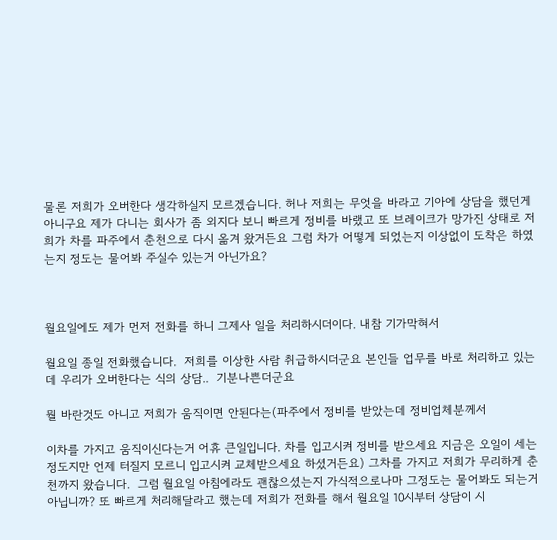물론 저희가 오버한다 생각하실지 모르겠습니다. 허나 저희는 무엇을 바라고 기아에 상담을 했던게 아니구요 제가 다니는 회사가 좀 외지다 보니 빠르게 정비를 바랬고 또 브레이크가 망가진 상태로 저희가 차를 파주에서 춘천으로 다시 옮겨 왔거든요 그럼 차가 어떻게 되었는지 이상없이 도착은 하였는지 정도는 물어봐 주실수 있는거 아닌가요?



월요일에도 제가 먼저 전화를 하니 그제사 일을 처리하시더이다. 내참 기가막혀서

월요일 종일 전화했습니다.  저희를 이상한 사람 취급하시더군요 본인들 업무를 바로 처리하고 있는데 우리가 오버한다는 식의 상담..  기분나쁜더군요

뭘 바란것도 아니고 저희가 움직이면 안된다는(파주에서 정비를 받았는데 정비업체분께서

이차를 가지고 움직이신다는거 어휴 큰일입니다. 차를 입고시켜 정비를 받으세요 지금은 오일이 세는 정도지만 언제 터질지 모르니 입고시켜 교체받으세요 하셨거든요) 그차를 가지고 저희가 무리하게 춘천까지 왔습니다.  그럼 월요일 아침에라도 괜찮으셨는지 가식적으로나마 그정도는 물어봐도 되는거 아닙니까? 또 빠르게 처리해달라고 했는데 저희가 전화를 해서 월요일 10시부터 상담이 시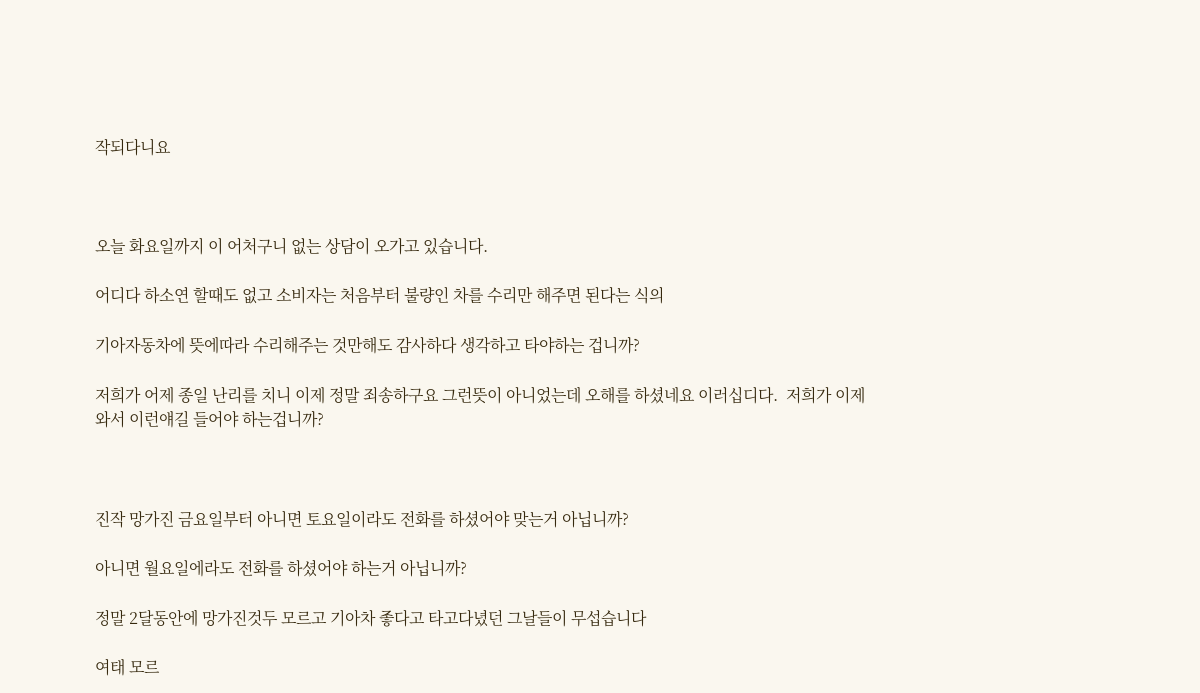작되다니요



오늘 화요일까지 이 어처구니 없는 상담이 오가고 있습니다.

어디다 하소연 할때도 없고 소비자는 처음부터 불량인 차를 수리만 해주면 된다는 식의

기아자동차에 뜻에따라 수리해주는 것만해도 감사하다 생각하고 타야하는 겁니까?

저희가 어제 종일 난리를 치니 이제 정말 죄송하구요 그런뜻이 아니었는데 오해를 하셨네요 이러십디다.  저희가 이제와서 이런얘길 들어야 하는겁니까?



진작 망가진 금요일부터 아니면 토요일이라도 전화를 하셨어야 맞는거 아닙니까?

아니면 월요일에라도 전화를 하셨어야 하는거 아닙니까?

정말 2달동안에 망가진것두 모르고 기아차 좋다고 타고다녔던 그날들이 무섭습니다

여태 모르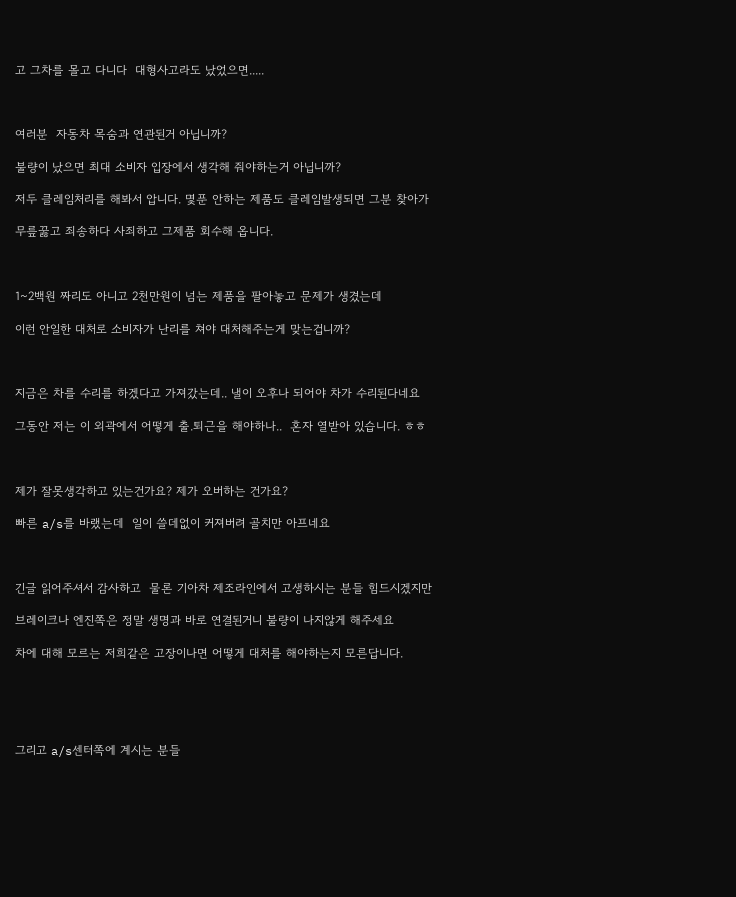고 그차를 몰고 다니다  대형사고라도 났었으면.....



여러분  자동차 목숨과 연관된거 아닙니까?

불량이 났으면 최대 소비자 입장에서 생각해 줘야하는거 아닙니까?

저두 클레임처리를 해봐서 압니다. 몇푼 안하는 제품도 클레임발생되면 그분 찾아가

무릎꿇고 죄송하다 사죄하고 그제품 회수해 옵니다.



1~2백원 짜리도 아니고 2천만원이 넘는 제품을 팔아놓고 문제가 생겼는데

이런 안일한 대처로 소비자가 난리를 쳐야 대처해주는게 맞는겁니까?



지금은 차를 수리를 하겠다고 가져갔는데.. 낼이 오후나 되어야 차가 수리된다네요

그동안 저는 이 외곽에서 어떻게 출.퇴근을 해야하나..  혼자 열받아 있습니다. ㅎㅎ



제가 잘못생각하고 있는건가요? 제가 오버하는 건가요?

빠른 a/s를 바랬는데  일이 쓸데없이 커져버려 골치만 아프네요



긴글 읽어주셔서 감사하고  물론 기아차 제조라인에서 고생하시는 분들 힘드시겠지만

브레이크나 엔진쪽은 정말 생명과 바로 연결된거니 불량이 나지않게 해주세요

차에 대해 모르는 저희같은 고장이나면 어떻게 대처를 해야하는지 모른답니다.





그리고 a/s센터쪽에 계시는 분들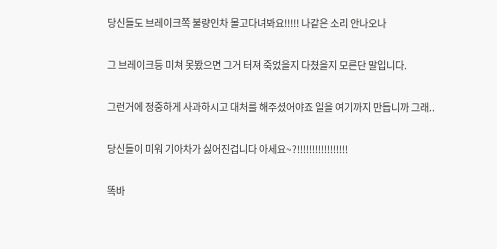당신들도 브레이크쪽 불량인차 몰고다녀봐요!!!!! 나같은 소리 안나오나

그 브레이크등 미쳐 못봤으면 그거 터져 죽었을지 다쳤을지 모른단 말입니다.

그런거에 정중하게 사과하시고 대처를 해주셨어야죠 일을 여기까지 만듭니까 그래..

당신들이 미워 기아차가 싫어진겁니다 아세요~?!!!!!!!!!!!!!!!!!

똑바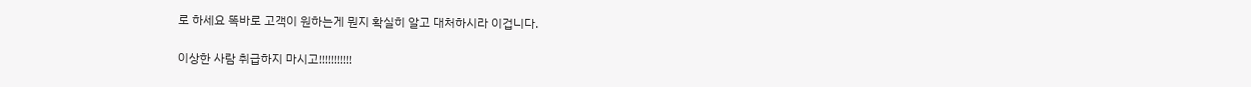로 하세요 똑바로 고객이 원하는게 뭔지 확실히 알고 대처하시라 이겁니다.

이상한 사람 취급하지 마시고!!!!!!!!!!!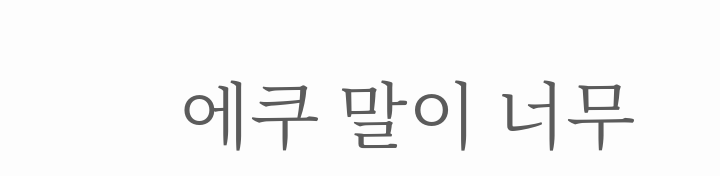에쿠 말이 너무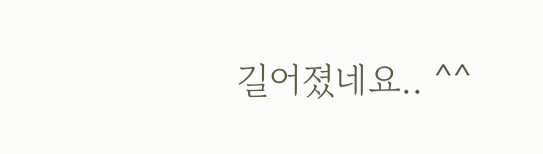길어졌네요.. ^^